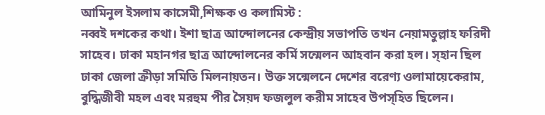আমিনুল ইসলাম কাসেমী,শিক্ষক ও কলামিস্ট :
নব্বই দশকের কথা। ইশা ছাত্র আন্দোলনের কেন্দ্রীয় সভাপতি তখন নেয়ামতুল্লাহ ফরিদী সাহেব। ঢাকা মহানগর ছাত্র আন্দোলনের কর্মি সন্মেলন আহবান করা হল। স্হান ছিল ঢাকা জেলা ক্রীড়া সমিতি মিলনায়তন। উক্ত সন্মেলনে দেশের বরেণ্য ওলামায়েকেরাম, বুদ্ধিজীবী মহল এবং মরহুম পীর সৈয়দ ফজলুল করীম সাহেব উপস্হিত ছিলেন।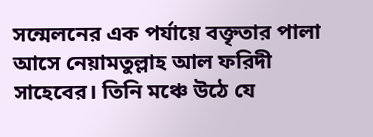সন্মেলনের এক পর্যায়ে বক্তৃতার পালা আসে নেয়ামতুল্লাহ আল ফরিদী সাহেবের। তিনি মঞ্চে উঠে যে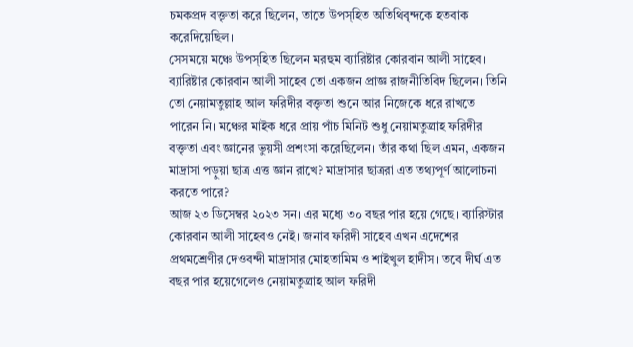চমকপ্রদ বক্তৃতা করে ছিলেন, তাতে উপস্হিত অতিথিবৃন্দকে হতবাক করেদিয়েছিল।
সেসময়ে মঞ্চে উপস্হিত ছিলেন মরহুম ব্যারিষ্টার কোরবান আলী সাহেব। ব্যারিষ্টার কোরবান আলী সাহেব তো একজন প্রাজ্ঞ রাজনীতিবিদ ছিলেন। তিনি তো নেয়ামতুল্লাহ আল ফরিদীর বক্তৃতা শুনে আর নিজেকে ধরে রাখতে পারেন নি। মঞ্চের মাইক ধরে প্রায় পাঁচ মিনিট শুধু নেয়ামতুল্রাহ ফরিদীর বক্তৃতা এবং জ্ঞানের ভুয়সী প্রশংসা করেছিলেন। তাঁর কথা ছিল এমন, একজন মাদ্রাসা পড়ুয়া ছাত্র এত্ত জ্ঞান রাখে? মাদ্রাসার ছাত্ররা এত তথ্যপূর্ণ আলোচনা করতে পারে?
আজ ২৩ ডিসেম্বর ২০২৩ সন। এর মধ্যে ৩০ বছর পার হয়ে গেছে। ব্যারিস্টার কোরবান আলী সাহেবও নেই। জনাব ফরিদী সাহেব এখন এদেশের প্রথমশ্রেণীর দেওবন্দী মাদ্রাসার মোহতামিম ও শাইখুল হাদীস। তবে দীর্ঘ এত বছর পার হয়েগেলেও নেয়ামতুল্রাহ আল ফরিদী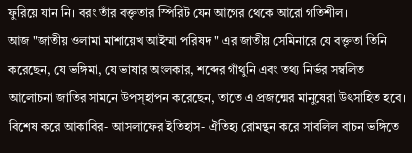ফুরিয়ে যান নি। বরং তাঁর বক্তৃতার স্পিরিট যেন আগের থেকে আরো গতিশীল।
আজ "জাতীয় ওলামা মাশায়েখ আইম্মা পরিষদ " এর জাতীয় সেমিনারে যে বক্তৃতা তিনি করেছেন, যে ভঙ্গিমা, যে ভাষার অংলকার, শব্দের গাঁথুনি এবং তথ্য নির্ভর সম্বলিত আলোচনা জাতির সামনে উপস্হাপন করেছেন, তাতে এ প্রজন্মের মানুষেরা উৎসাহিত হবে। বিশেষ করে আকাবির- আসলাফের ইতিহাস- ঐতিহ্য রোমন্থন করে সাবলিল বাচন ভঙ্গিতে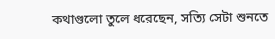কথাগুলো তুলে ধরেছেন, সত্যি সেটা শুনতে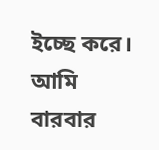ইচ্ছে করে।
আমি বারবার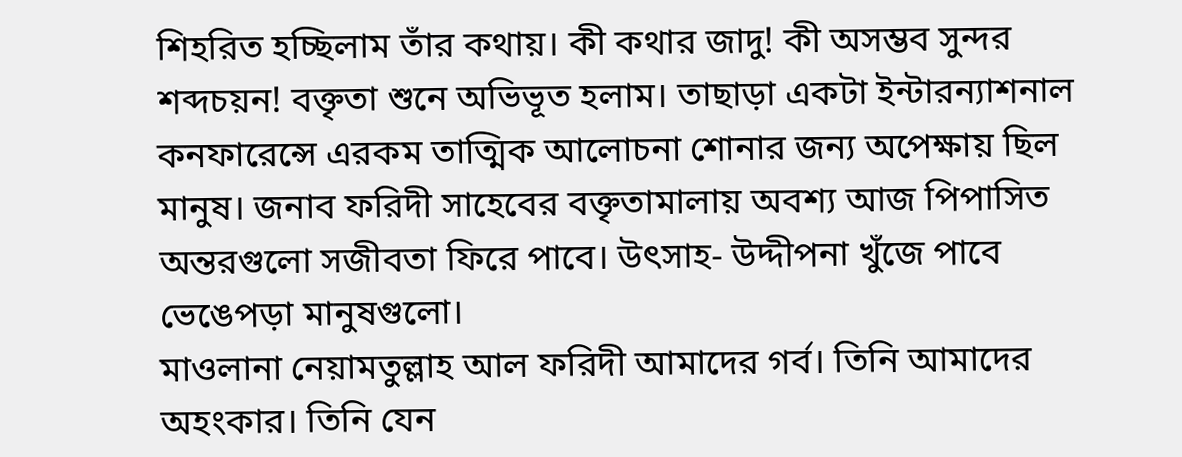শিহরিত হচ্ছিলাম তাঁর কথায়। কী কথার জাদু! কী অসম্ভব সুন্দর শব্দচয়ন! বক্তৃতা শুনে অভিভূত হলাম। তাছাড়া একটা ইন্টারন্যাশনাল কনফারেন্সে এরকম তাত্মিক আলোচনা শোনার জন্য অপেক্ষায় ছিল মানুষ। জনাব ফরিদী সাহেবের বক্তৃতামালায় অবশ্য আজ পিপাসিত অন্তরগুলো সজীবতা ফিরে পাবে। উৎসাহ- উদ্দীপনা খুঁজে পাবে ভেঙেপড়া মানুষগুলো।
মাওলানা নেয়ামতুল্লাহ আল ফরিদী আমাদের গর্ব। তিনি আমাদের অহংকার। তিনি যেন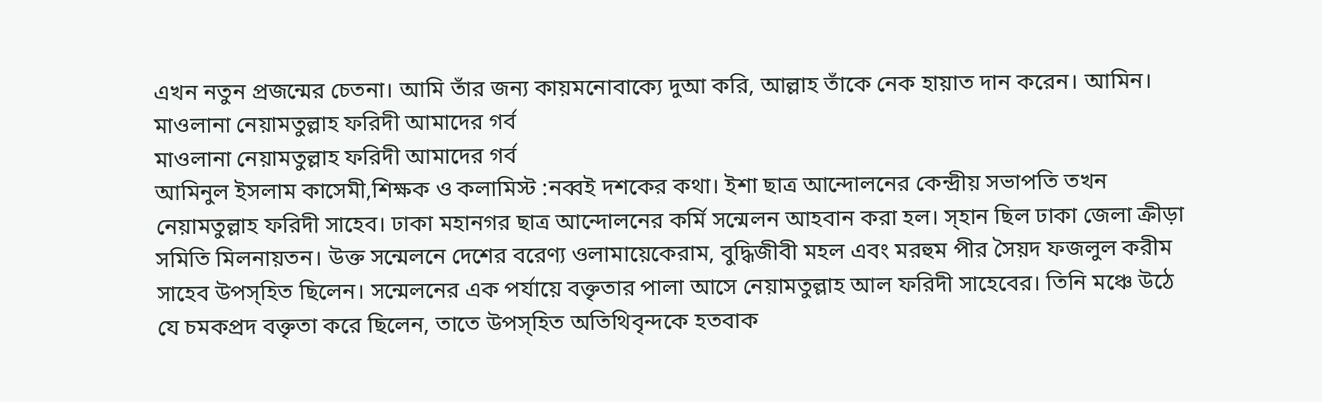এখন নতুন প্রজন্মের চেতনা। আমি তাঁর জন্য কায়মনোবাক্যে দুআ করি, আল্লাহ তাঁকে নেক হায়াত দান করেন। আমিন।
মাওলানা নেয়ামতুল্লাহ ফরিদী আমাদের গর্ব
মাওলানা নেয়ামতুল্লাহ ফরিদী আমাদের গর্ব
আমিনুল ইসলাম কাসেমী,শিক্ষক ও কলামিস্ট :নব্বই দশকের কথা। ইশা ছাত্র আন্দোলনের কেন্দ্রীয় সভাপতি তখন নেয়ামতুল্লাহ ফরিদী সাহেব। ঢাকা মহানগর ছাত্র আন্দোলনের কর্মি সন্মেলন আহবান করা হল। স্হান ছিল ঢাকা জেলা ক্রীড়া সমিতি মিলনায়তন। উক্ত সন্মেলনে দেশের বরেণ্য ওলামায়েকেরাম, বুদ্ধিজীবী মহল এবং মরহুম পীর সৈয়দ ফজলুল করীম সাহেব উপস্হিত ছিলেন। সন্মেলনের এক পর্যায়ে বক্তৃতার পালা আসে নেয়ামতুল্লাহ আল ফরিদী সাহেবের। তিনি মঞ্চে উঠে যে চমকপ্রদ বক্তৃতা করে ছিলেন, তাতে উপস্হিত অতিথিবৃন্দকে হতবাক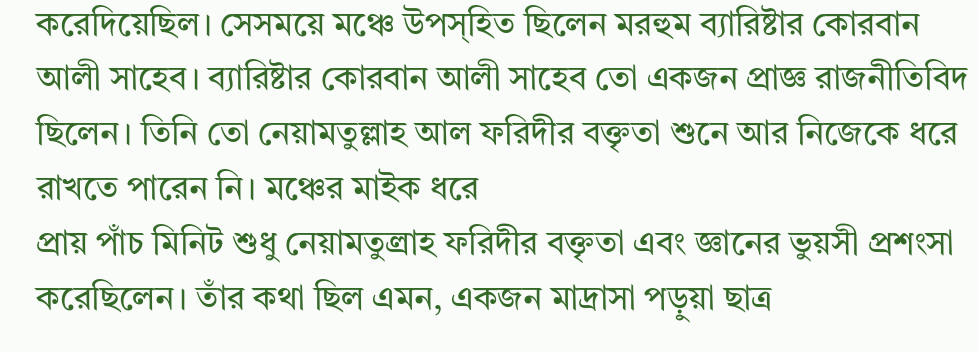করেদিয়েছিল। সেসময়ে মঞ্চে উপস্হিত ছিলেন মরহুম ব্যারিষ্টার কোরবান আলী সাহেব। ব্যারিষ্টার কোরবান আলী সাহেব তো একজন প্রাজ্ঞ রাজনীতিবিদ ছিলেন। তিনি তো নেয়ামতুল্লাহ আল ফরিদীর বক্তৃতা শুনে আর নিজেকে ধরে রাখতে পারেন নি। মঞ্চের মাইক ধরে
প্রায় পাঁচ মিনিট শুধু নেয়ামতুল্রাহ ফরিদীর বক্তৃতা এবং জ্ঞানের ভুয়সী প্রশংসা করেছিলেন। তাঁর কথা ছিল এমন, একজন মাদ্রাসা পড়ুয়া ছাত্র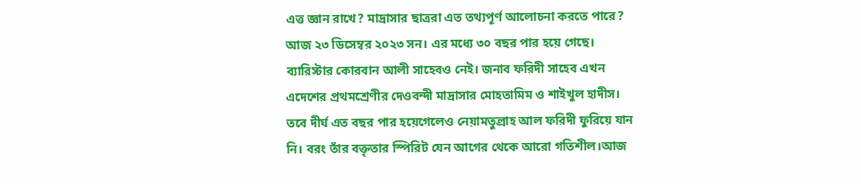এত্ত জ্ঞান রাখে? মাদ্রাসার ছাত্ররা এত তথ্যপূর্ণ আলোচনা করতে পারে? আজ ২৩ ডিসেম্বর ২০২৩ সন। এর মধ্যে ৩০ বছর পার হয়ে গেছে। ব্যারিস্টার কোরবান আলী সাহেবও নেই। জনাব ফরিদী সাহেব এখন এদেশের প্রথমশ্রেণীর দেওবন্দী মাদ্রাসার মোহতামিম ও শাইখুল হাদীস। তবে দীর্ঘ এত বছর পার হয়েগেলেও নেয়ামতুল্রাহ আল ফরিদী ফুরিয়ে যান নি। বরং তাঁর বক্তৃতার স্পিরিট যেন আগের থেকে আরো গতিশীল।আজ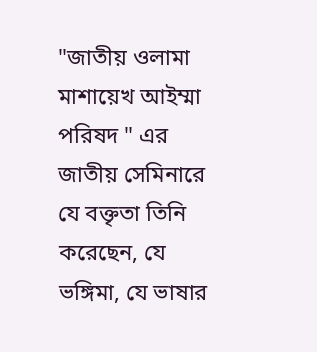"জাতীয় ওলামা মাশায়েখ আইম্মা পরিষদ " এর জাতীয় সেমিনারে যে বক্তৃতা তিনি করেছেন, যে ভঙ্গিমা, যে ভাষার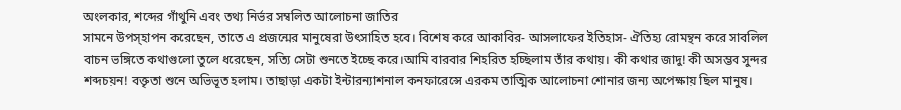অংলকার, শব্দের গাঁথুনি এবং তথ্য নির্ভর সম্বলিত আলোচনা জাতির
সামনে উপস্হাপন করেছেন, তাতে এ প্রজন্মের মানুষেরা উৎসাহিত হবে। বিশেষ করে আকাবির- আসলাফের ইতিহাস- ঐতিহ্য রোমন্থন করে সাবলিল বাচন ভঙ্গিতে কথাগুলো তুলে ধরেছেন, সত্যি সেটা শুনতে ইচ্ছে করে।আমি বারবার শিহরিত হচ্ছিলাম তাঁর কথায়। কী কথার জাদু! কী অসম্ভব সুন্দর শব্দচয়ন! বক্তৃতা শুনে অভিভূত হলাম। তাছাড়া একটা ইন্টারন্যাশনাল কনফারেন্সে এরকম তাত্মিক আলোচনা শোনার জন্য অপেক্ষায় ছিল মানুষ।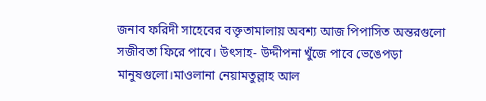জনাব ফরিদী সাহেবের বক্তৃতামালায় অবশ্য আজ পিপাসিত অন্তরগুলো সজীবতা ফিরে পাবে। উৎসাহ- উদ্দীপনা খুঁজে পাবে ভেঙেপড়া মানুষগুলো।মাওলানা নেয়ামতুল্লাহ আল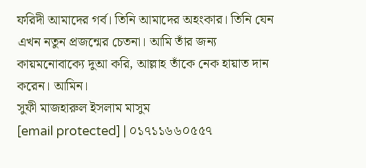ফরিদী আমাদের গর্ব। তিনি আমাদের অহংকার। তিনি যেন এখন নতুন প্রজন্মের চেতনা। আমি তাঁর জন্য কায়মনোবাক্যে দুআ করি, আল্লাহ তাঁকে নেক হায়াত দান করেন। আমিন।
সুফী মাজহারুল ইসলাম মাসুম
[email protected] | ০১৭১১৬৬০৫৫৭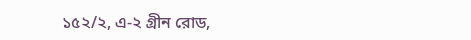১৫২/২, এ-২ গ্রীন রোড,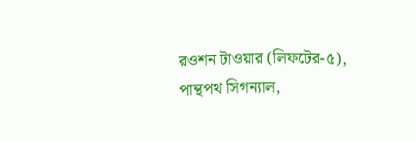রওশন টাওয়ার (লিফটের-৫),
পান্থপথ সিগন্যাল,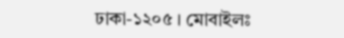ঢাকা-১২০৫ । মোবাইলঃ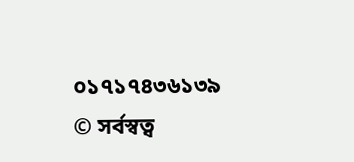০১৭১৭৪৩৬১৩৯
© সর্বস্বত্ব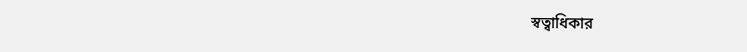স্বত্বাধিকার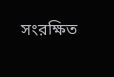সংরক্ষিত